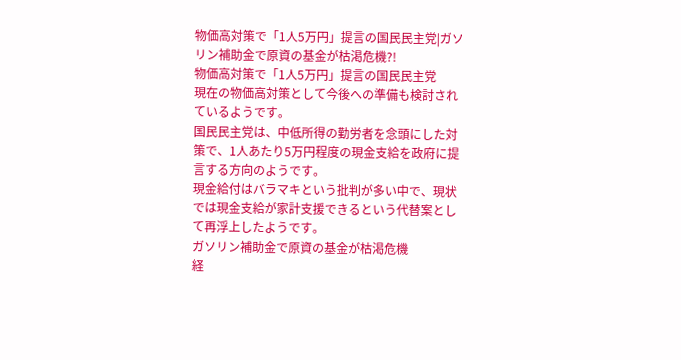物価高対策で「1人5万円」提言の国民民主党|ガソリン補助金で原資の基金が枯渇危機?!
物価高対策で「1人5万円」提言の国民民主党
現在の物価高対策として今後への準備も検討されているようです。
国民民主党は、中低所得の勤労者を念頭にした対策で、1人あたり5万円程度の現金支給を政府に提言する方向のようです。
現金給付はバラマキという批判が多い中で、現状では現金支給が家計支援できるという代替案として再浮上したようです。
ガソリン補助金で原資の基金が枯渇危機
経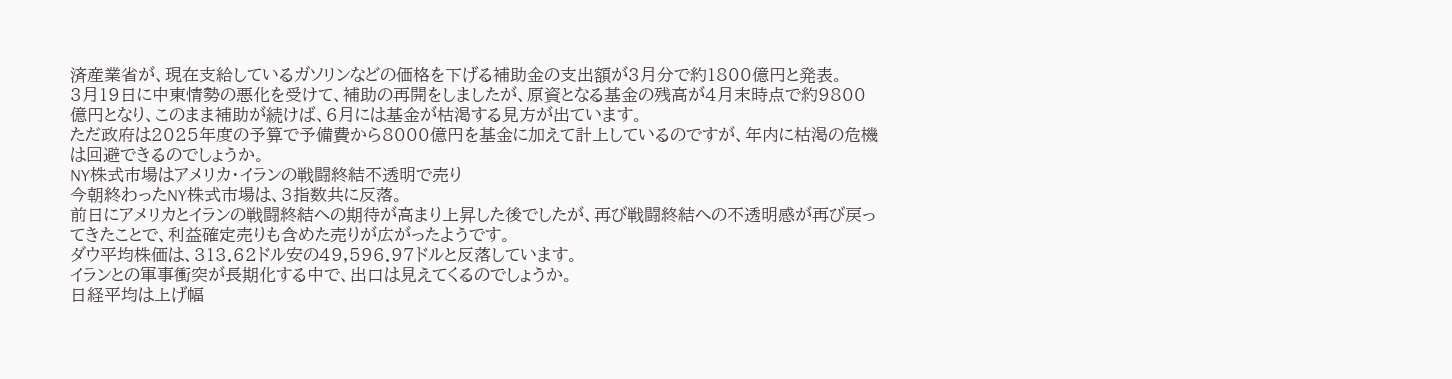済産業省が、現在支給しているガソリンなどの価格を下げる補助金の支出額が3月分で約1800億円と発表。
3月19日に中東情勢の悪化を受けて、補助の再開をしましたが、原資となる基金の残高が4月末時点で約9800億円となり、このまま補助が続けば、6月には基金が枯渇する見方が出ています。
ただ政府は2025年度の予算で予備費から8000億円を基金に加えて計上しているのですが、年内に枯渇の危機は回避できるのでしょうか。
NY株式市場はアメリカ・イランの戦闘終結不透明で売り
今朝終わったNY株式市場は、3指数共に反落。
前日にアメリカとイランの戦闘終結への期待が高まり上昇した後でしたが、再び戦闘終結への不透明感が再び戻ってきたことで、利益確定売りも含めた売りが広がったようです。
ダウ平均株価は、313.62ドル安の49,596.97ドルと反落しています。
イランとの軍事衝突が長期化する中で、出口は見えてくるのでしょうか。
日経平均は上げ幅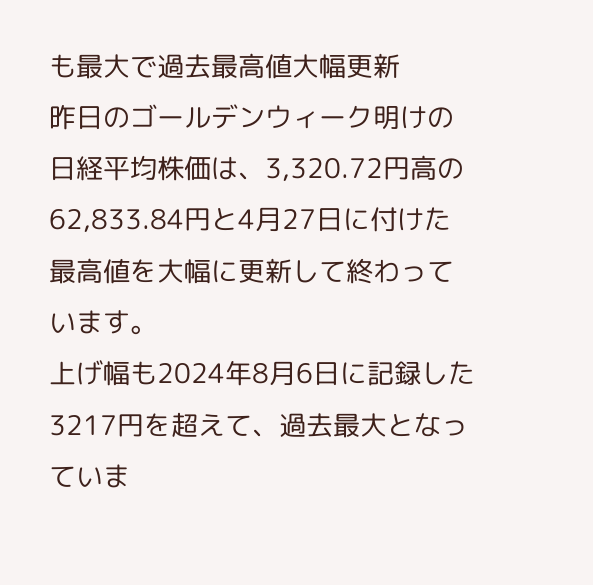も最大で過去最高値大幅更新
昨日のゴールデンウィーク明けの日経平均株価は、3,320.72円高の62,833.84円と4月27日に付けた最高値を大幅に更新して終わっています。
上げ幅も2024年8月6日に記録した3217円を超えて、過去最大となっていま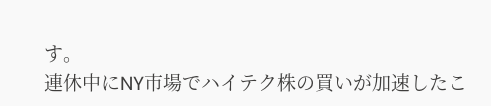す。
連休中にNY市場でハイテク株の買いが加速したこ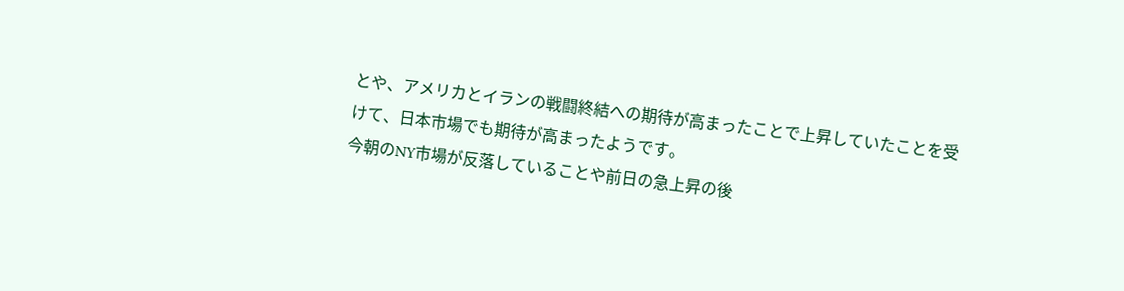とや、アメリカとイランの戦闘終結への期待が高まったことで上昇していたことを受けて、日本市場でも期待が高まったようです。
今朝のNY市場が反落していることや前日の急上昇の後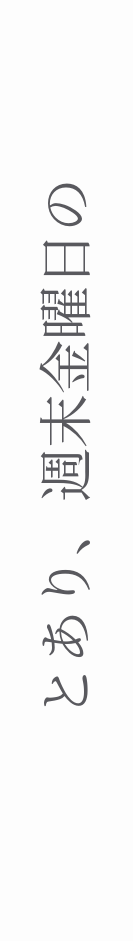とあり、週末金曜日の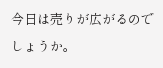今日は売りが広がるのでしょうか。